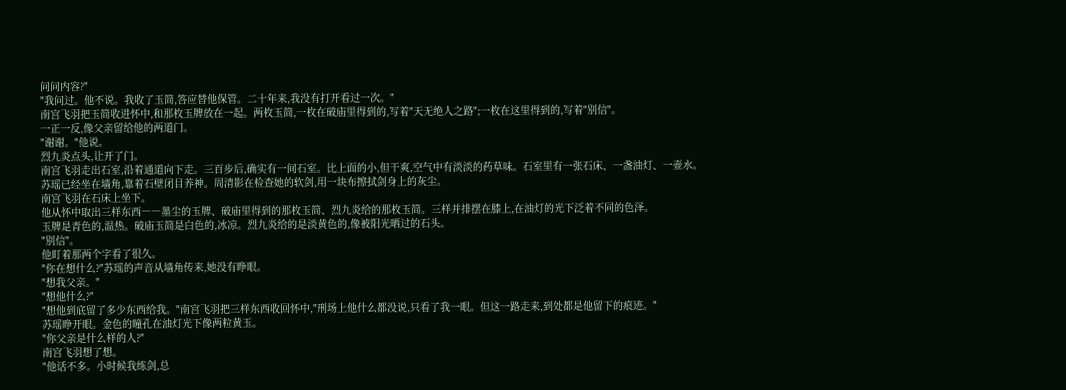问问内容?"
"我问过。他不说。我收了玉简,答应替他保管。二十年来,我没有打开看过一次。"
南宫飞羽把玉简收进怀中,和那枚玉牌放在一起。两枚玉简,一枚在破庙里得到的,写着"天无绝人之路";一枚在这里得到的,写着"别信"。
一正一反,像父亲留给他的两道门。
"谢谢。"他说。
烈九炎点头,让开了门。
南宫飞羽走出石室,沿着通道向下走。三百步后,确实有一间石室。比上面的小,但干爽,空气中有淡淡的药草味。石室里有一张石床、一盏油灯、一壶水。
苏瑶已经坐在墙角,靠着石壁闭目养神。周清影在检查她的软剑,用一块布擦拭剑身上的灰尘。
南宫飞羽在石床上坐下。
他从怀中取出三样东西――墨尘的玉牌、破庙里得到的那枚玉简、烈九炎给的那枚玉简。三样并排摆在膝上,在油灯的光下泛着不同的色泽。
玉牌是青色的,温热。破庙玉简是白色的,冰凉。烈九炎给的是淡黄色的,像被阳光晒过的石头。
"别信"。
他盯着那两个字看了很久。
"你在想什么?"苏瑶的声音从墙角传来,她没有睁眼。
"想我父亲。"
"想他什么?"
"想他到底留了多少东西给我。"南宫飞羽把三样东西收回怀中,"刑场上他什么都没说,只看了我一眼。但这一路走来,到处都是他留下的痕迹。"
苏瑶睁开眼。金色的瞳孔在油灯光下像两粒黄玉。
"你父亲是什么样的人?"
南宫飞羽想了想。
"他话不多。小时候我练剑,总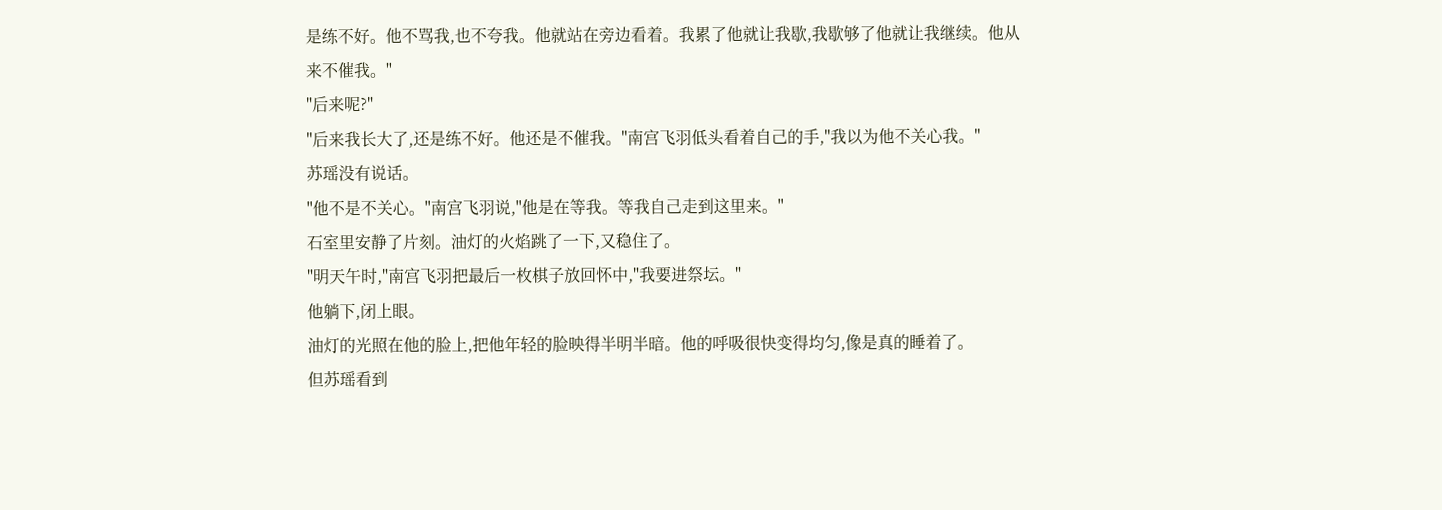是练不好。他不骂我,也不夸我。他就站在旁边看着。我累了他就让我歇,我歇够了他就让我继续。他从来不催我。"
"后来呢?"
"后来我长大了,还是练不好。他还是不催我。"南宫飞羽低头看着自己的手,"我以为他不关心我。"
苏瑶没有说话。
"他不是不关心。"南宫飞羽说,"他是在等我。等我自己走到这里来。"
石室里安静了片刻。油灯的火焰跳了一下,又稳住了。
"明天午时,"南宫飞羽把最后一枚棋子放回怀中,"我要进祭坛。"
他躺下,闭上眼。
油灯的光照在他的脸上,把他年轻的脸映得半明半暗。他的呼吸很快变得均匀,像是真的睡着了。
但苏瑶看到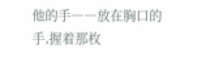他的手――放在胸口的手,握着那枚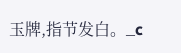玉牌,指节发白。_c